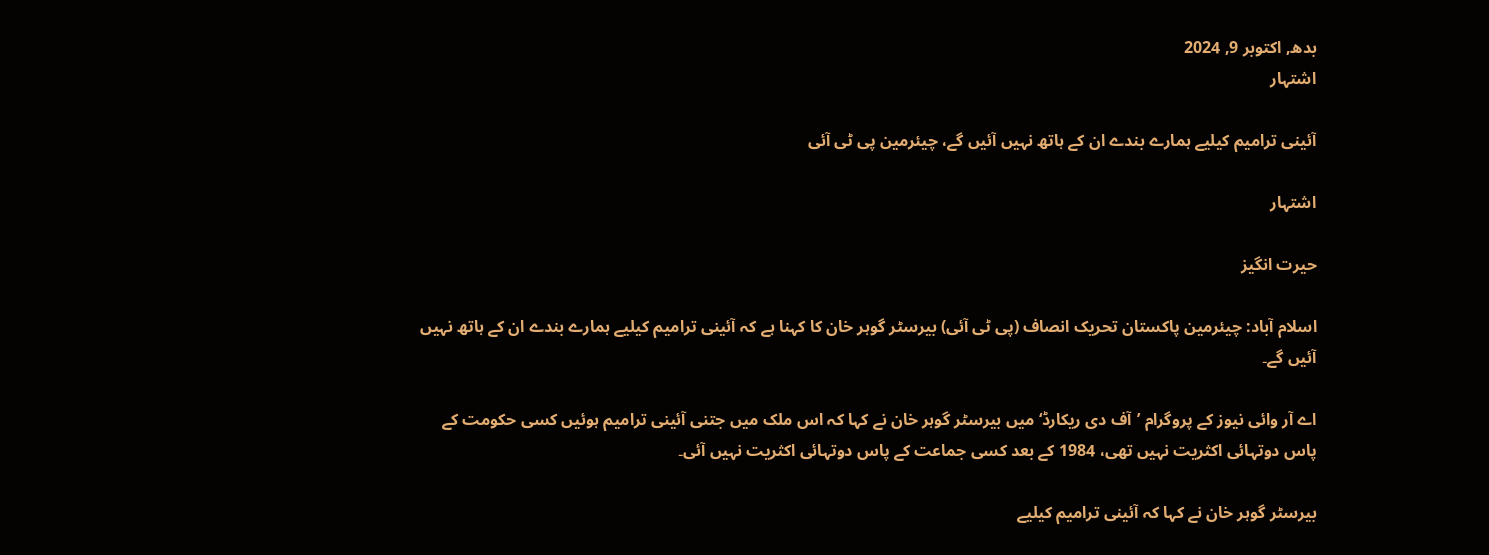بدھ, اکتوبر 9, 2024
اشتہار

آئینی ترامیم کیلیے ہمارے بندے ان کے ہاتھ نہیں آئیں گے، چیئرمین پی ٹی آئی

اشتہار

حیرت انگیز

اسلام آباد: چیئرمین پاکستان تحریک انصاف (پی ٹی آئی) بیرسٹر گوہر خان کا کہنا ہے کہ آئینی ترامیم کیلیے ہمارے بندے ان کے ہاتھ نہیں آئیں گے۔

اے آر وائی نیوز کے پروگرام ’آف دی ریکارڈ‘ میں بیرسٹر گوہر خان نے کہا کہ اس ملک میں جتنی آئینی ترامیم ہوئیں کسی حکومت کے پاس دوتہائی اکثریت نہیں تھی، 1984 کے بعد کسی جماعت کے پاس دوتہائی اکثریت نہیں آئی۔

بیرسٹر گوہر خان نے کہا کہ آئینی ترامیم کیلیے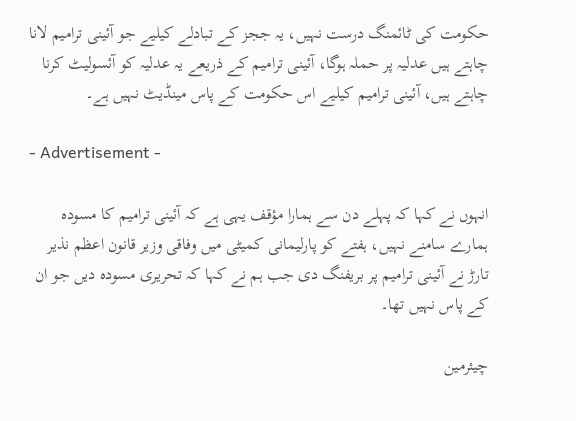حکومت کی ٹائمنگ درست نہیں، یہ ججز کے تبادلے کیلیے جو آئینی ترامیم لانا چاہتے ہیں عدلیہ پر حملہ ہوگا، آئینی ترامیم کے ذریعے یہ عدلیہ کو آئسولیٹ کرنا چاہتے ہیں، آئینی ترامیم کیلیے اس حکومت کے پاس مینڈیٹ نہیں ہے۔

- Advertisement -

انہوں نے کہا کہ پہلے دن سے ہمارا مؤقف یہی ہے کہ آئینی ترامیم کا مسودہ ہمارے سامنے نہیں، ہفتے کو پارلیمانی کمیٹی میں وفاقی وزیر قانون اعظم نذیر تارڑ نے آئینی ترامیم پر بریفنگ دی جب ہم نے کہا کہ تحریری مسودہ دیں جو ان کے پاس نہیں تھا۔

چیئرمین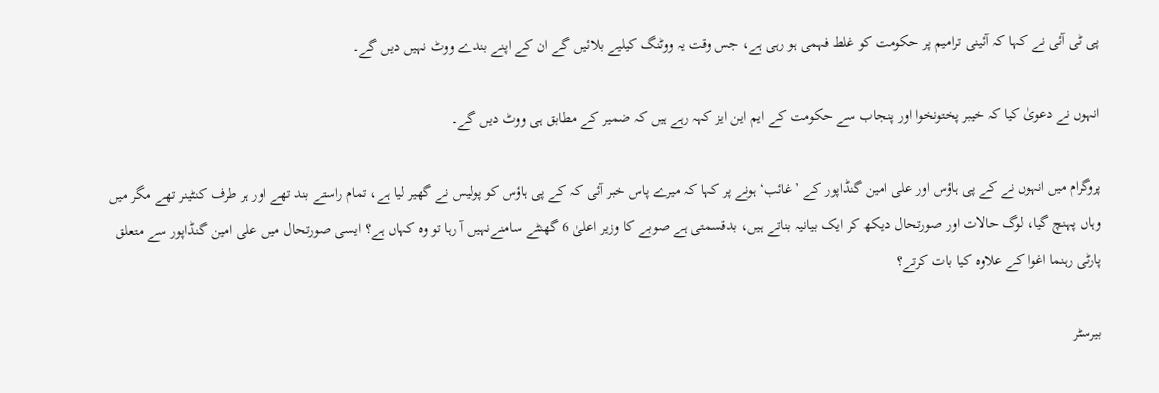پی ٹی آئی نے کہا کہ آئینی ترامیم پر حکومت کو غلط فہمی ہو رہی ہے، جس وقت یہ ووٹنگ کیلیے بلائیں گے ان کے اپنے بندے ووٹ نہیں دیں گے۔

انہوں نے دعویٰ کیا کہ خیبر پختونخوا اور پنجاب سے حکومت کے ایم این ایز کہہ رہے ہیں کہ ضمیر کے مطابق ہی ووٹ دیں گے۔

پروگرام میں انہوں نے کے پی ہاؤس اور علی امین گنڈاپور کے ’غائب‘ ہونے پر کہا کہ میرے پاس خبر آئی کہ کے پی ہاؤس کو پولیس نے گھیر لیا ہے، تمام راستے بند تھے اور ہر طرف کنٹینر تھے مگر میں وہاں پہنچ گیا، لوگ حالات اور صورتحال دیکھ کر ایک بیانیہ بناتے ہیں، بدقسمتی ہے صوبے کا وزیر اعلیٰ 6 گھنٹے سامنےنہیں آ رہا تو وہ کہاں ہے؟ ایسی صورتحال میں علی امین گنڈاپور سے متعلق پارٹی رہنما اغوا کے علاوہ کیا بات کرتے؟

بیرسٹر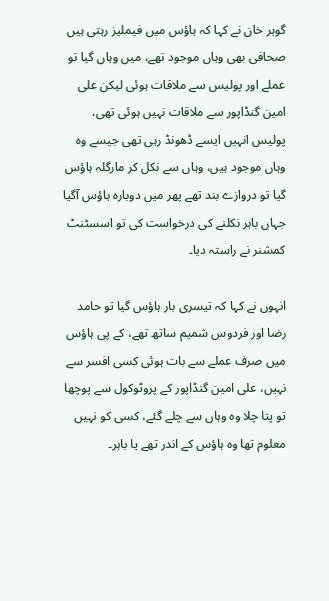گوہر خان نے کہا کہ ہاؤس میں فیملیز رہتی ہیں صحافی بھی وہاں موجود تھے، میں وہاں گیا تو عملے اور پولیس سے ملاقات ہوئی لیکن علی امین گنڈاپور سے ملاقات نہیں ہوئی تھی، پولیس انہیں ایسے ڈھونڈ رہی تھی جیسے وہ وہاں موجود ہیں، وہاں سے نکل کر مارگلہ ہاؤس گیا تو دروازے بند تھے پھر میں دوبارہ ہاؤس آگیا جہاں باہر نکلنے کی درخواست کی تو اسسٹنٹ کمشنر نے راستہ دیا۔

انہوں نے کہا کہ تیسری بار ہاؤس گیا تو حامد رضا اور فردوس شمیم ساتھ تھے، کے پی ہاؤس میں صرف عملے سے بات ہوئی کسی افسر سے نہیں، علی امین گنڈاپور کے پروٹوکول سے پوچھا تو پتا چلا وہ وہاں سے چلے گئے، کسی کو نہیں معلوم تھا وہ ہاؤس کے اندر تھے یا باہر۔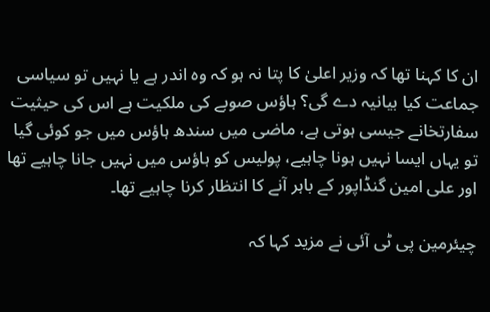ان کا کہنا تھا کہ وزیر اعلیٰ کا پتا نہ ہو کہ وہ اندر ہے یا نہیں تو سیاسی جماعت کیا بیانیہ دے گی؟ ہاؤس صوبے کی ملکیت ہے اس کی حیثیت سفارتخانے جیسی ہوتی ہے، ماضی میں سندھ ہاؤس میں جو کوئی گیا تو یہاں ایسا نہیں ہونا چاہیے، پولیس کو ہاؤس میں نہیں جانا چاہیے تھا اور علی امین گنڈاپور کے باہر آنے کا انتظار کرنا چاہیے تھا۔

چیئرمین پی ٹی آئی نے مزید کہا کہ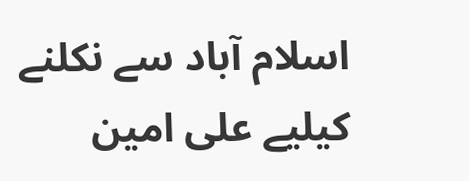اسلام آباد سے نکلنے کیلیے علی امین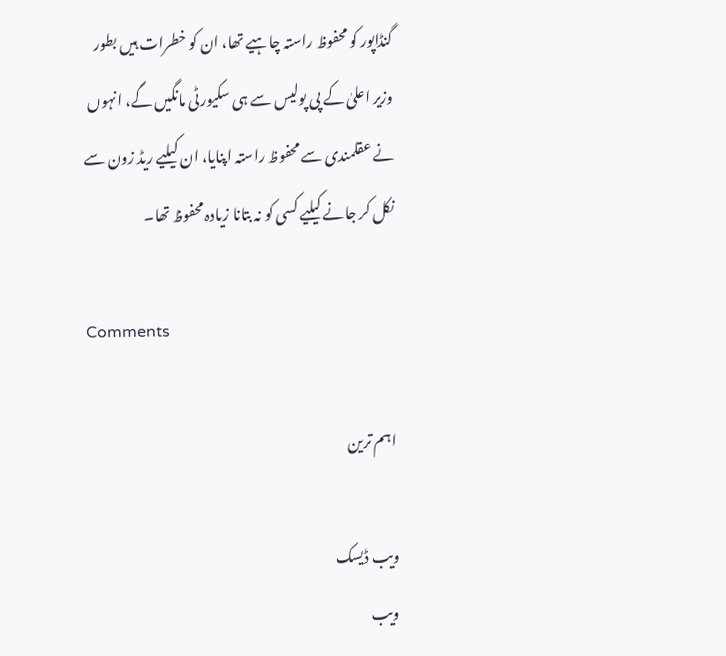گنڈاپور کو محفوظ راستہ چاہیے تھا، ان کو خطرات ہیں بطور وزیر اعلیٰ کے پی پولیس سے ہی سکیورٹی مانگیں گے، انہوں نے عقلمندی سے محفوظ راستہ اپنایا، ان کیلیے ریڈ زون سے نکل کر جانے کیلیے کسی کو نہ بتانا زیادہ محفوظ تھا۔

Comments

اہم ترین

ویب ڈیسک
ویب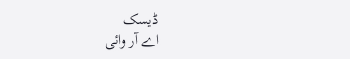ڈیسک
اے آر وائی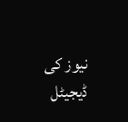نیوز کی ڈیجیٹل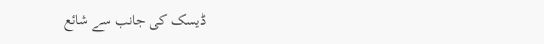ڈیسک کی جانب سے شائع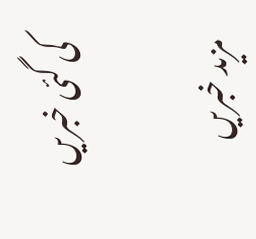کی گئی خبریں

مزید خبریں